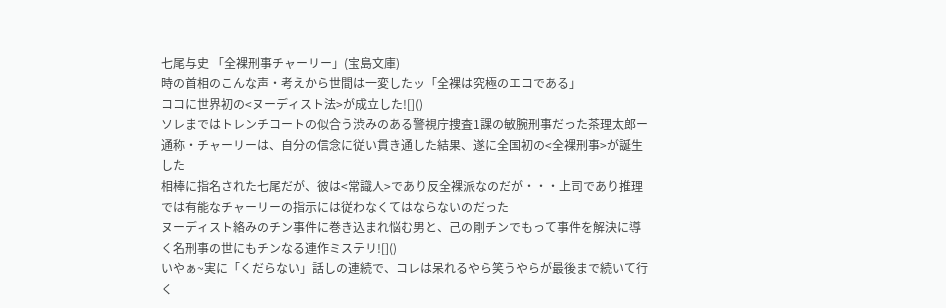七尾与史 「全裸刑事チャーリー」(宝島文庫)
時の首相のこんな声・考えから世間は一変したッ「全裸は究極のエコである」
ココに世界初の<ヌーディスト法>が成立した![]()
ソレまではトレンチコートの似合う渋みのある警視庁捜査1課の敏腕刑事だった茶理太郎ー通称・チャーリーは、自分の信念に従い貫き通した結果、遂に全国初の<全裸刑事>が誕生した
相棒に指名された七尾だが、彼は<常識人>であり反全裸派なのだが・・・上司であり推理では有能なチャーリーの指示には従わなくてはならないのだった
ヌーディスト絡みのチン事件に巻き込まれ悩む男と、己の剛チンでもって事件を解決に導く名刑事の世にもチンなる連作ミステリ![]()
いやぁ~実に「くだらない」話しの連続で、コレは呆れるやら笑うやらが最後まで続いて行く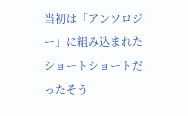当初は「アンソロジー」に組み込まれたショートショートだったそう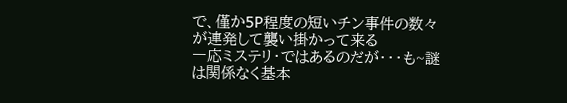で、僅か5P程度の短いチン事件の数々が連発して襲い掛かって来る
一応ミステリ・ではあるのだが・・・も~謎は関係なく基本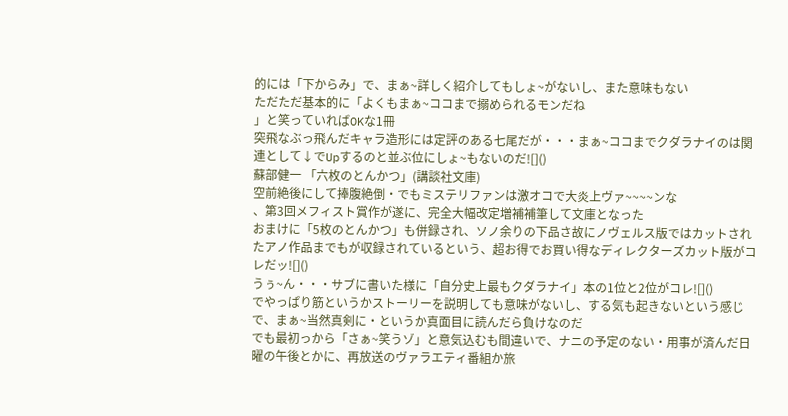的には「下からみ」で、まぁ~詳しく紹介してもしょ~がないし、また意味もない
ただただ基本的に「よくもまぁ~ココまで搦められるモンだね
」と笑っていればOKな1冊
突飛なぶっ飛んだキャラ造形には定評のある七尾だが・・・まぁ~ココまでクダラナイのは関連として↓でUpするのと並ぶ位にしょ~もないのだ![]()
蘇部健一 「六枚のとんかつ」(講談社文庫)
空前絶後にして捧腹絶倒・でもミステリファンは激オコで大炎上ヴァ~~~~ンな
、第3回メフィスト賞作が遂に、完全大幅改定増補補筆して文庫となった
おまけに「5枚のとんかつ」も併録され、ソノ余りの下品さ故にノヴェルス版ではカットされたアノ作品までもが収録されているという、超お得でお買い得なディレクターズカット版がコレだッ![]()
うぅ~ん・・・サブに書いた様に「自分史上最もクダラナイ」本の1位と2位がコレ![]()
でやっぱり筋というかストーリーを説明しても意味がないし、する気も起きないという感じで、まぁ~当然真剣に・というか真面目に読んだら負けなのだ
でも最初っから「さぁ~笑うゾ」と意気込むも間違いで、ナニの予定のない・用事が済んだ日曜の午後とかに、再放送のヴァラエティ番組か旅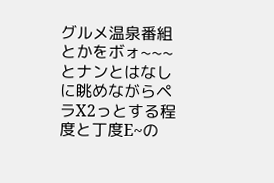グルメ温泉番組とかをボォ~~~とナンとはなしに眺めながらペラX2っとする程度と丁度E~の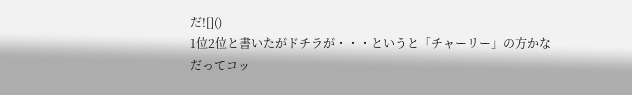だ![]()
1位2位と書いたがドチラが・・・というと「チャーリー」の方かな
だってコッ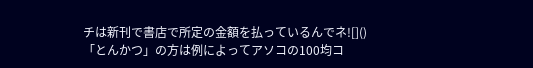チは新刊で書店で所定の金額を払っているんでネ![]()
「とんかつ」の方は例によってアソコの100均コ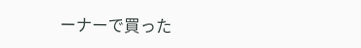ーナーで買った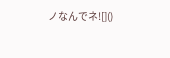ノなんでネ![]()